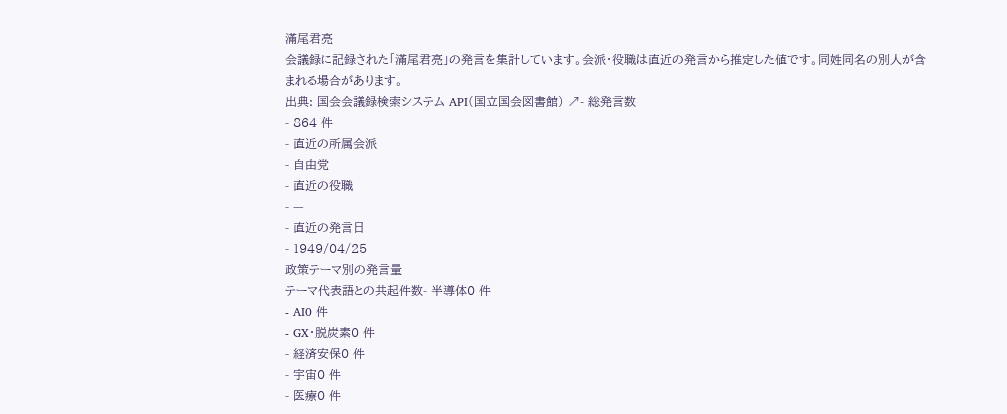滿尾君亮
会議録に記録された「滿尾君亮」の発言を集計しています。会派・役職は直近の発言から推定した値です。同姓同名の別人が含まれる場合があります。
出典: 国会会議録検索システム API(国立国会図書館) ↗- 総発言数
- 864 件
- 直近の所属会派
- 自由党
- 直近の役職
- —
- 直近の発言日
- 1949/04/25
政策テーマ別の発言量
テーマ代表語との共起件数- 半導体0 件
- AI0 件
- GX・脱炭素0 件
- 経済安保0 件
- 宇宙0 件
- 医療0 件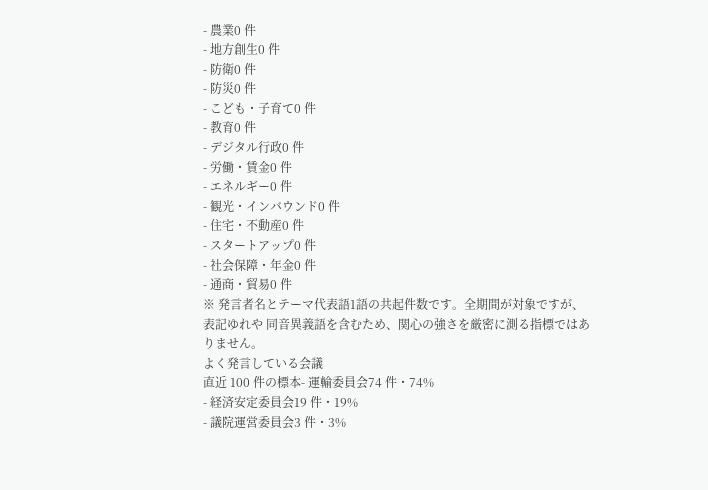- 農業0 件
- 地方創生0 件
- 防衛0 件
- 防災0 件
- こども・子育て0 件
- 教育0 件
- デジタル行政0 件
- 労働・賃金0 件
- エネルギー0 件
- 観光・インバウンド0 件
- 住宅・不動産0 件
- スタートアップ0 件
- 社会保障・年金0 件
- 通商・貿易0 件
※ 発言者名とテーマ代表語1語の共起件数です。全期間が対象ですが、表記ゆれや 同音異義語を含むため、関心の強さを厳密に測る指標ではありません。
よく発言している会議
直近 100 件の標本- 運輸委員会74 件・74%
- 経済安定委員会19 件・19%
- 議院運営委員会3 件・3%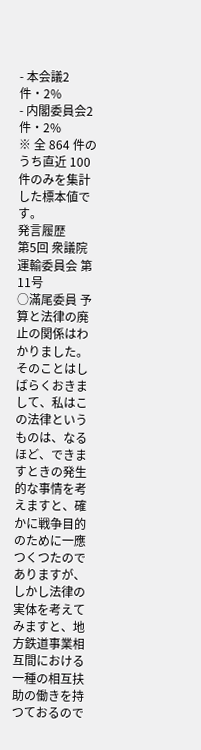- 本会議2 件・2%
- 内閣委員会2 件・2%
※ 全 864 件のうち直近 100 件のみを集計した標本値です。
発言履歴
第5回 衆議院 運輸委員会 第11号
○滿尾委員 予算と法律の廃止の関係はわかりました。そのことはしばらくおきまして、私はこの法律というものは、なるほど、できますときの発生的な事情を考えますと、確かに戦争目的のために一應つくつたのでありますが、しかし法律の実体を考えてみますと、地方鉄道事業相互間における一種の相互扶助の働きを持つておるので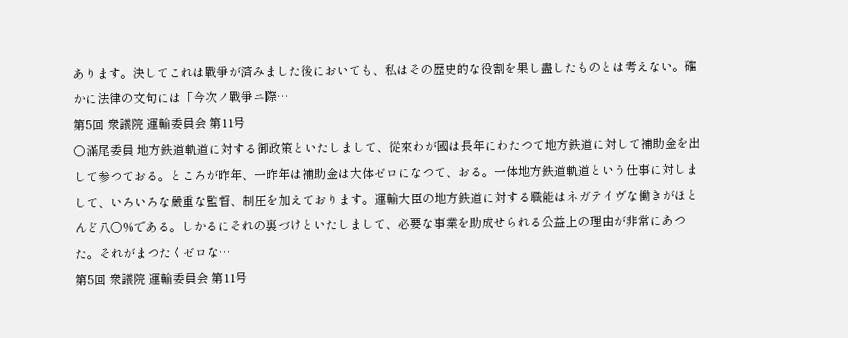あります。決してこれは戰爭が済みました後においても、私はその歴史的な役割を果し盡したものとは考えない。確かに法律の文句には「今次ノ戰爭ニ際…
第5回 衆議院 運輸委員会 第11号
○滿尾委員 地方鉄道軌道に対する御政策といたしまして、從來わが國は長年にわたつて地方鉄道に対して補助金を出して参つておる。ところが昨年、一昨年は補助金は大体ゼロになつて、おる。一体地方鉄道軌道という仕事に対しまして、いろいろな嚴重な監督、制圧を加えております。運輸大臣の地方鉄道に対する職能はネガテイヴな働きがほとんど八〇%である。しかるにそれの裏づけといたしまして、必要な事業を助成せられる公益上の理由が非常にあつた。それがまつたくゼロな…
第5回 衆議院 運輸委員会 第11号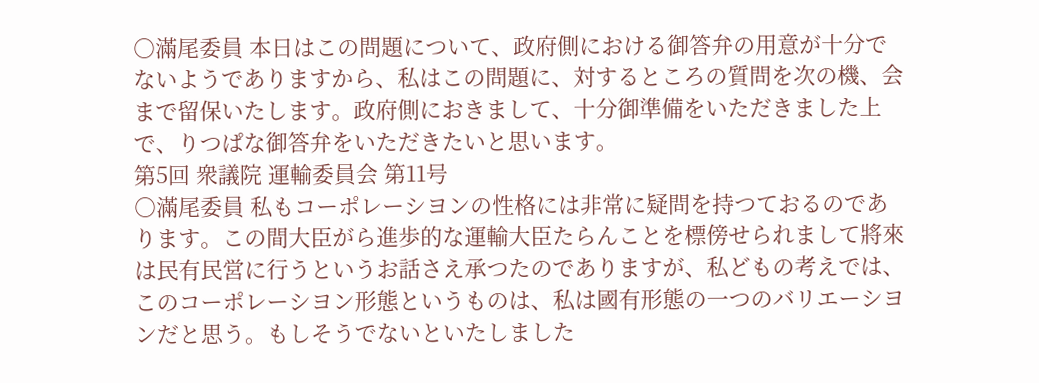○滿尾委員 本日はこの問題について、政府側における御答弁の用意が十分でないようでありますから、私はこの問題に、対するところの質問を次の機、会まで留保いたします。政府側におきまして、十分御準備をいただきました上で、りつぱな御答弁をいただきたいと思います。
第5回 衆議院 運輸委員会 第11号
○滿尾委員 私もコーポレーシヨンの性格には非常に疑問を持つておるのであります。この間大臣がら進歩的な運輸大臣たらんことを標傍せられまして將來は民有民営に行うというお話さえ承つたのでありますが、私どもの考えでは、このコーポレーシヨン形態というものは、私は國有形態の一つのバリエーシヨンだと思う。もしそうでないといたしました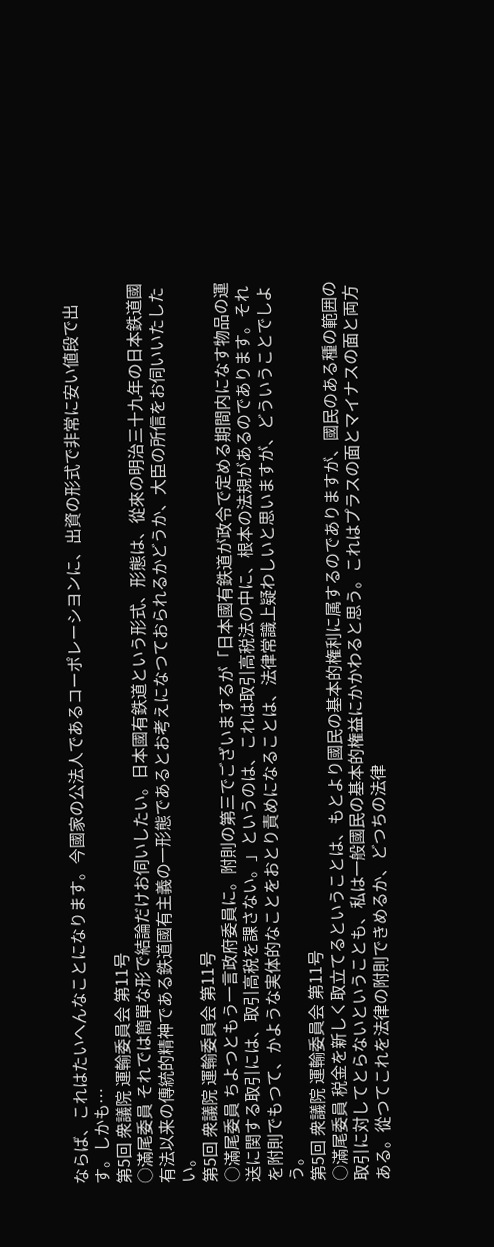ならば、これはたいへんなことになります。今國家の公法人であるコーポレーシヨンに、出資の形式で非常に安い値段で出す。しかも…
第5回 衆議院 運輸委員会 第11号
○滿尾委員 それでは簡單な形で結論だけお伺いしたい。日本國有鉄道という形式、形態は、從來の明治三十九年の日本鉄道國有法以来の傳統的精神である鉄道國有主義の一形態であるとお考えになつておられるかどうか、大臣の所信をお伺いいたしたい。
第5回 衆議院 運輸委員会 第11号
○滿尾委員 ちよつともう一言政府委員に。附則の第三でございまするが「日本國有鉄道が政令で定める期間内になす物品の運送に関する取引には、取引高税を課さない。」というのは、これは取引高税法の中に、根本の法規があるのであります。それを附則でもつて、かような実体的なことをおとり責めになることは、法律常識上疑わしいと思いますが、どういうことでしよう。
第5回 衆議院 運輸委員会 第11号
○滿尾委員 税金を新しく取立てるということは、もとより國民の基本的権利に属するのでありますが、國民のある種の範囲の取引に対してとらないということも、私は一般國民の基本的権益にかかわると思う。これはプラスの面とマイナスの面と両方ある。從つてこれを法律の附則できめるか、どつちの法律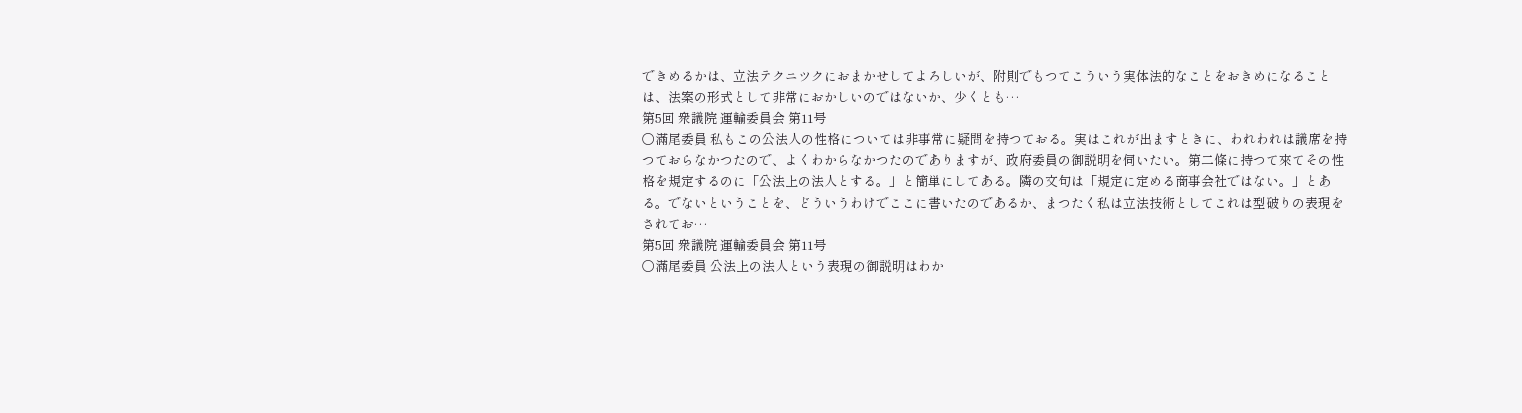できめるかは、立法テクニツクにおまかせしてよろしいが、附則でもつてこういう実体法的なことをおきめになることは、法案の形式として非常におかしいのではないか、少くとも…
第5回 衆議院 運輸委員会 第11号
○滿尾委員 私もこの公法人の性格については非事常に疑問を持つておる。実はこれが出ますときに、われわれは議席を持つておらなかつたので、よくわからなかつたのでありますが、政府委員の御説明を伺いたい。第二條に持つて來てその性格を規定するのに「公法上の法人とする。」と簡単にしてある。隣の文句は「規定に定める商事会社ではない。」とある。でないということを、どういうわけでここに書いたのであるか、まつたく私は立法技術としてこれは型破りの表現をされてお…
第5回 衆議院 運輸委員会 第11号
○滿尾委員 公法上の法人という表現の御説明はわか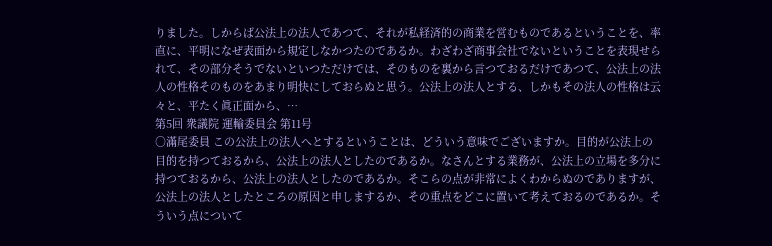りました。しからば公法上の法人であつて、それが私経済的の商業を営むものであるということを、率直に、平明になぜ表面から規定しなかつたのであるか。わざわざ商事会社でないということを表現せられて、その部分そうでないといつただけでは、そのものを裏から言つておるだけであつて、公法上の法人の性格そのものをあまり明快にしておらぬと思う。公法上の法人とする、しかもその法人の性格は云々と、平たく眞正面から、…
第5回 衆議院 運輸委員会 第11号
○滿尾委員 この公法上の法人へとするということは、どういう意味でございますか。目的が公法上の目的を持つておるから、公法上の法人としたのであるか。なさんとする業務が、公法上の立場を多分に持つておるから、公法上の法人としたのであるか。そこらの点が非常によくわからぬのでありますが、公法上の法人としたところの原因と申しまするか、その重点をどこに置いて考えておるのであるか。そういう点について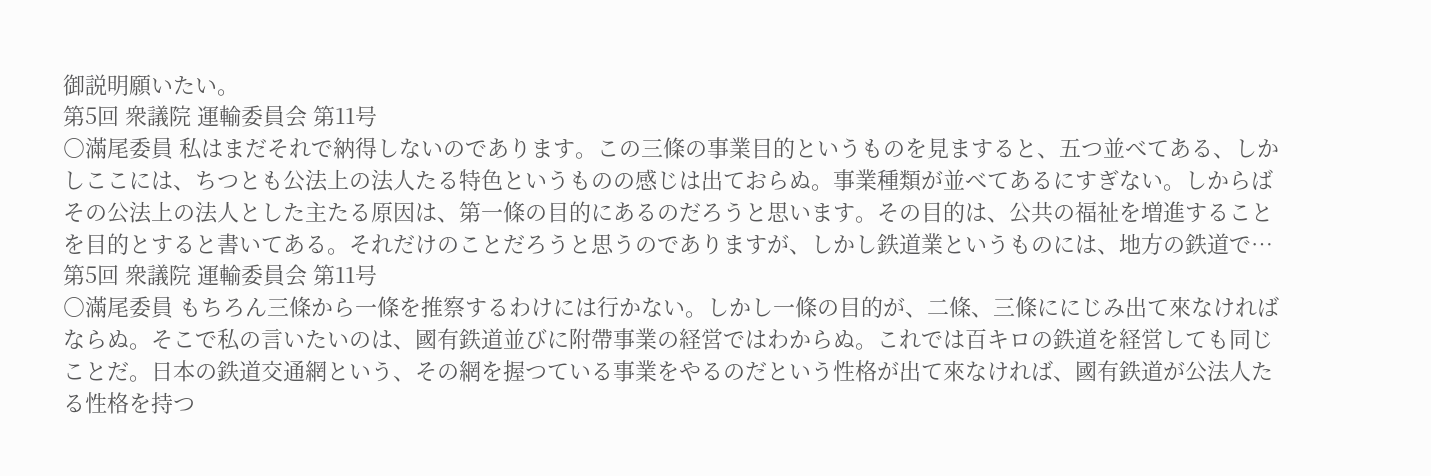御説明願いたい。
第5回 衆議院 運輸委員会 第11号
○滿尾委員 私はまだそれで納得しないのであります。この三條の事業目的というものを見ますると、五つ並べてある、しかしここには、ちつとも公法上の法人たる特色というものの感じは出ておらぬ。事業種類が並べてあるにすぎない。しからばその公法上の法人とした主たる原因は、第一條の目的にあるのだろうと思います。その目的は、公共の福祉を増進することを目的とすると書いてある。それだけのことだろうと思うのでありますが、しかし鉄道業というものには、地方の鉄道で…
第5回 衆議院 運輸委員会 第11号
○滿尾委員 もちろん三條から一條を推察するわけには行かない。しかし一條の目的が、二條、三條ににじみ出て來なければならぬ。そこで私の言いたいのは、國有鉄道並びに附帶事業の経営ではわからぬ。これでは百キロの鉄道を経営しても同じことだ。日本の鉄道交通網という、その網を握つている事業をやるのだという性格が出て來なければ、國有鉄道が公法人たる性格を持つ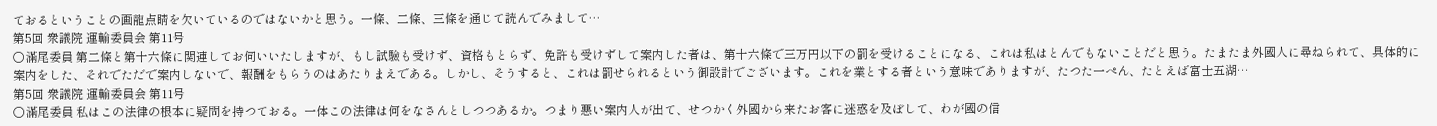ておるということの画龍点睛を欠いているのではないかと思う。一條、二條、三條を通じて読んでみまして…
第5回 衆議院 運輸委員会 第11号
○滿尾委員 第二條と第十六條に関連してお伺いいたしますが、もし試驗も受けず、資格もとらず、免許も受けずして案内した者は、第十六條で三万円以下の罰を受けることになる、これは私はとんでもないことだと思う。たまたま外國人に尋ねられて、具体的に案内をした、それでただで案内しないで、報酬をもらうのはあたりまえである。しかし、そうすると、これは罰せられるという御設計でございます。これを業とする者という意味でありますが、たつた一ぺん、たとえば富士五湖…
第5回 衆議院 運輸委員会 第11号
○滿尾委員 私はこの法律の根本に疑問を持つておる。一体この法律は何をなさんとしつつあるか。つまり悪い案内人が出て、せつかく外國から来たお客に迷惑を及ぼして、わが國の信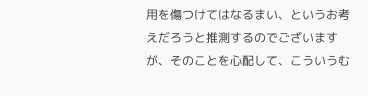用を傷つけてはなるまい、というお考えだろうと推測するのでございますが、そのことを心配して、こういうむ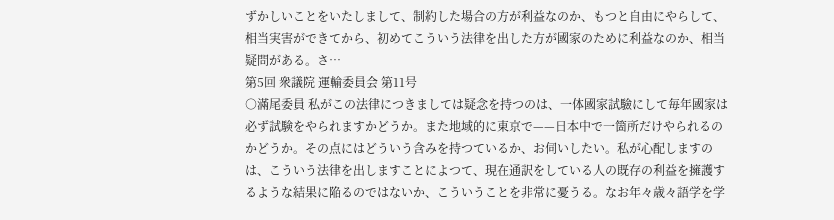ずかしいことをいたしまして、制約した場合の方が利益なのか、もつと自由にやらして、相当実害ができてから、初めてこういう法律を出した方が國家のために利益なのか、相当疑問がある。さ…
第5回 衆議院 運輸委員会 第11号
○滿尾委員 私がこの法律につきましては疑念を持つのは、一体國家試驗にして毎年國家は必ず試験をやられますかどうか。また地域的に東京で——日本中で一箇所だけやられるのかどうか。その点にはどういう含みを持つているか、お伺いしたい。私が心配しますのは、こういう法律を出しますことによつて、現在通訳をしている人の既存の利益を擁護するような結果に陥るのではないか、こういうことを非常に憂うる。なお年々歳々語学を学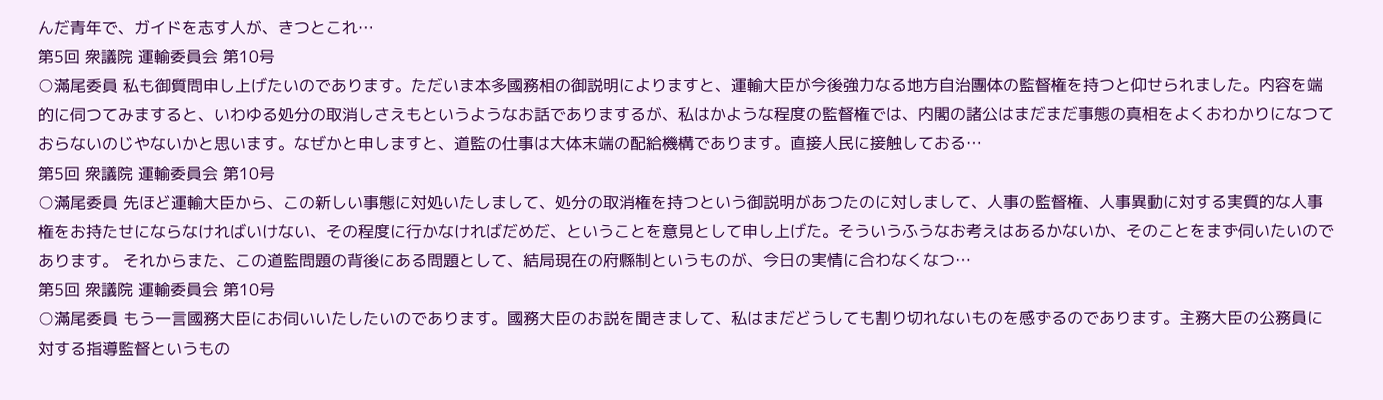んだ青年で、ガイドを志す人が、きつとこれ…
第5回 衆議院 運輸委員会 第10号
○滿尾委員 私も御質問申し上げたいのであります。ただいま本多國務相の御説明によりますと、運輸大臣が今後強力なる地方自治團体の監督権を持つと仰せられました。内容を端的に伺つてみますると、いわゆる処分の取消しさえもというようなお話でありまするが、私はかような程度の監督権では、内閣の諸公はまだまだ事態の真相をよくおわかりになつておらないのじやないかと思います。なぜかと申しますと、道監の仕事は大体末端の配給機構であります。直接人民に接触しておる…
第5回 衆議院 運輸委員会 第10号
○滿尾委員 先ほど運輸大臣から、この新しい事態に対処いたしまして、処分の取消権を持つという御説明があつたのに対しまして、人事の監督権、人事異動に対する実質的な人事権をお持たせにならなければいけない、その程度に行かなければだめだ、ということを意見として申し上げた。そういうふうなお考えはあるかないか、そのことをまず伺いたいのであります。 それからまた、この道監問題の背後にある問題として、結局現在の府縣制というものが、今日の実情に合わなくなつ…
第5回 衆議院 運輸委員会 第10号
○滿尾委員 もう一言國務大臣にお伺いいたしたいのであります。國務大臣のお説を聞きまして、私はまだどうしても割り切れないものを感ずるのであります。主務大臣の公務員に対する指導監督というもの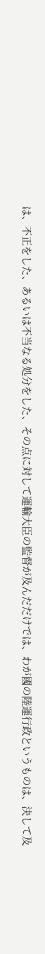は、不正をした、あるいは不当なる処分をした、その点に対して運輸大臣の監督が及んだだけでは、わが國の陸運行政というものは、決して及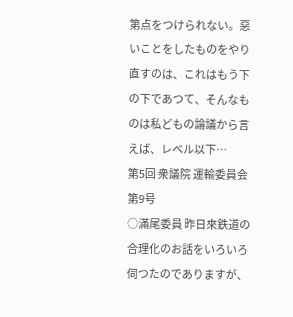第点をつけられない。惡いことをしたものをやり直すのは、これはもう下の下であつて、そんなものは私どもの論議から言えば、レベル以下…
第5回 衆議院 運輸委員会 第9号
○滿尾委員 昨日來鉄道の合理化のお話をいろいろ伺つたのでありますが、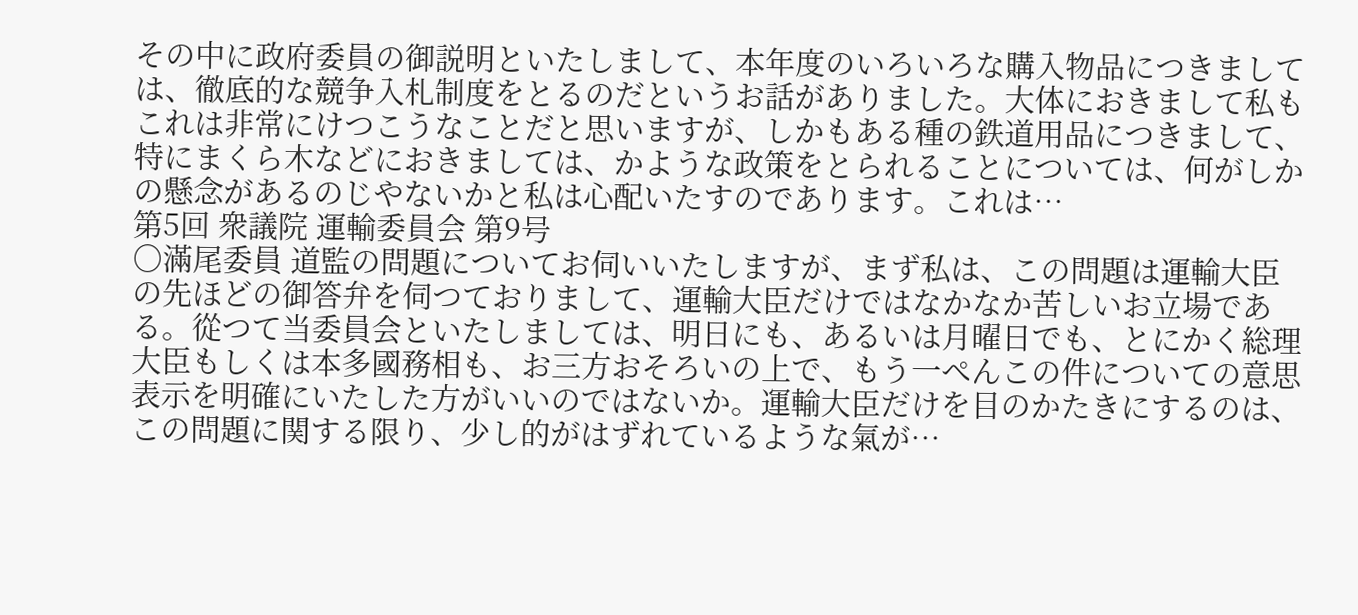その中に政府委員の御説明といたしまして、本年度のいろいろな購入物品につきましては、徹底的な競争入札制度をとるのだというお話がありました。大体におきまして私もこれは非常にけつこうなことだと思いますが、しかもある種の鉄道用品につきまして、特にまくら木などにおきましては、かような政策をとられることについては、何がしかの懸念があるのじやないかと私は心配いたすのであります。これは…
第5回 衆議院 運輸委員会 第9号
○滿尾委員 道監の問題についてお伺いいたしますが、まず私は、この問題は運輸大臣の先ほどの御答弁を伺つておりまして、運輸大臣だけではなかなか苦しいお立場である。從つて当委員会といたしましては、明日にも、あるいは月曜日でも、とにかく総理大臣もしくは本多國務相も、お三方おそろいの上で、もう一ぺんこの件についての意思表示を明確にいたした方がいいのではないか。運輸大臣だけを目のかたきにするのは、この問題に関する限り、少し的がはずれているような氣が…